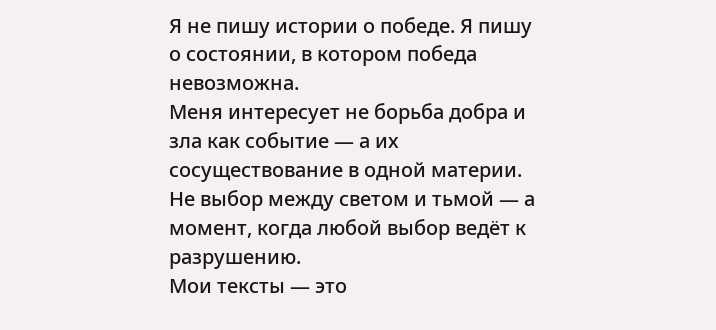Я не пишу истории о победе. Я пишу о состоянии, в котором победа невозможна.
Меня интересует не борьба добра и зла как событие — а их сосуществование в одной материи.
Не выбор между светом и тьмой — а момент, когда любой выбор ведёт к разрушению.
Мои тексты — это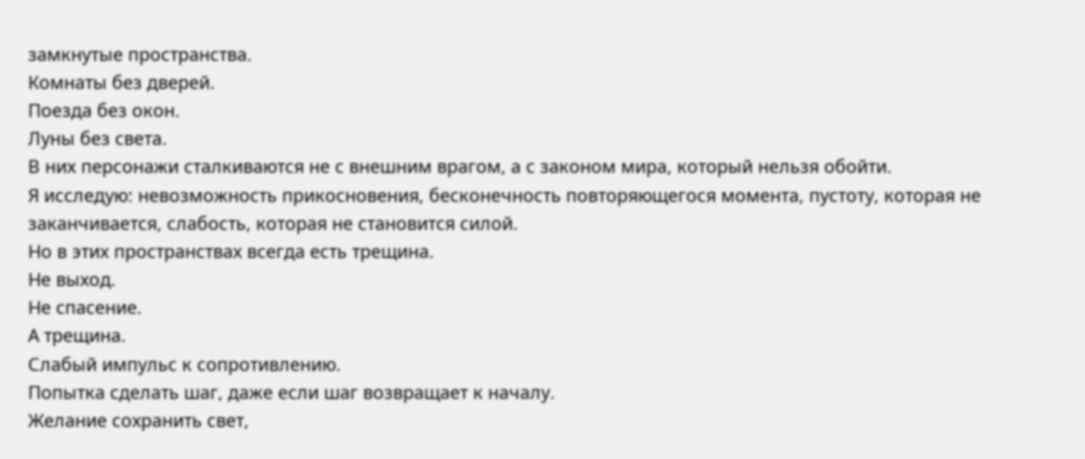замкнутые пространства.
Комнаты без дверей.
Поезда без окон.
Луны без света.
В них персонажи сталкиваются не с внешним врагом, а с законом мира, который нельзя обойти.
Я исследую: невозможность прикосновения, бесконечность повторяющегося момента, пустоту, которая не заканчивается, слабость, которая не становится силой.
Но в этих пространствах всегда есть трещина.
Не выход.
Не спасение.
А трещина.
Слабый импульс к сопротивлению.
Попытка сделать шаг, даже если шаг возвращает к началу.
Желание сохранить свет,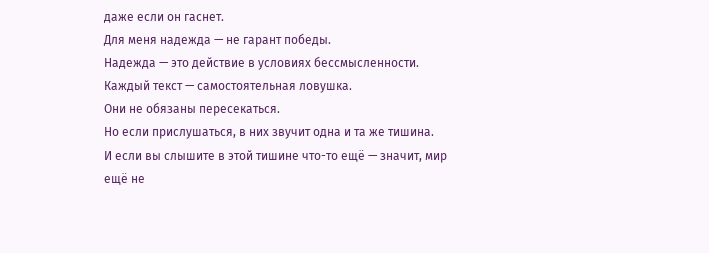даже если он гаснет.
Для меня надежда — не гарант победы.
Надежда — это действие в условиях бессмысленности.
Каждый текст — самостоятельная ловушка.
Они не обязаны пересекаться.
Но если прислушаться, в них звучит одна и та же тишина.
И если вы слышите в этой тишине что-то ещё — значит, мир ещё не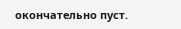окончательно пуст.